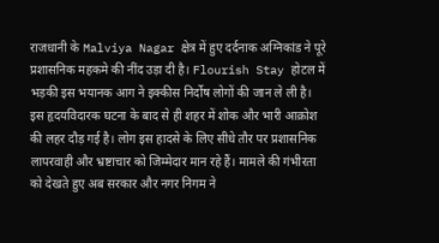राजधानी के Malviya Nagar क्षेत्र में हुए दर्दनाक अग्निकांड ने पूरे प्रशासनिक महकमे की नींद उड़ा दी है। Flourish Stay होटल में भड़की इस भयानक आग ने इक्कीस निर्दोष लोगों की जान ले ली है। इस हृदयविदारक घटना के बाद से ही शहर में शोक और भारी आक्रोश की लहर दौड़ गई है। लोग इस हादसे के लिए सीधे तौर पर प्रशासनिक लापरवाही और भ्रष्टाचार को जिम्मेदार मान रहे हैं। मामले की गंभीरता को देखते हुए अब सरकार और नगर निगम ने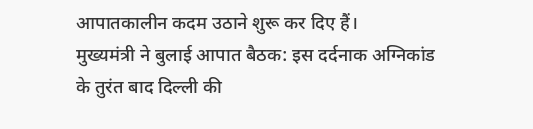आपातकालीन कदम उठाने शुरू कर दिए हैं।
मुख्यमंत्री ने बुलाई आपात बैठक: इस दर्दनाक अग्निकांड के तुरंत बाद दिल्ली की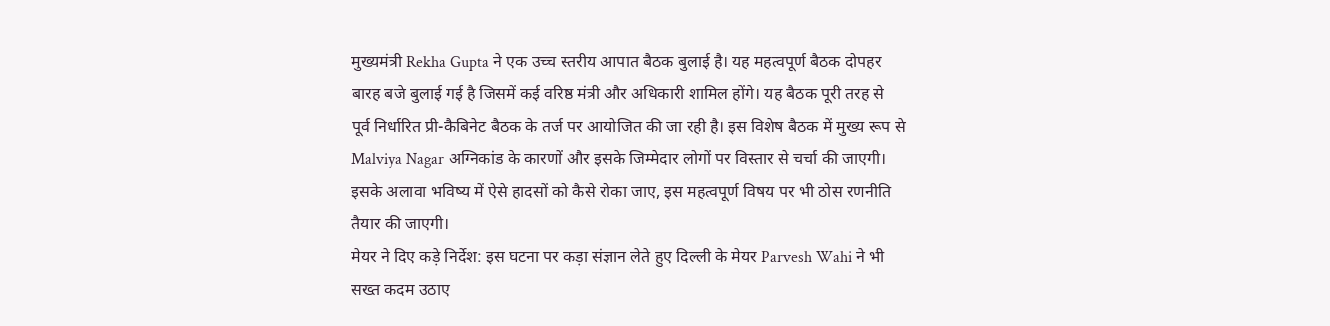मुख्यमंत्री Rekha Gupta ने एक उच्च स्तरीय आपात बैठक बुलाई है। यह महत्वपूर्ण बैठक दोपहर बारह बजे बुलाई गई है जिसमें कई वरिष्ठ मंत्री और अधिकारी शामिल होंगे। यह बैठक पूरी तरह से पूर्व निर्धारित प्री-कैबिनेट बैठक के तर्ज पर आयोजित की जा रही है। इस विशेष बैठक में मुख्य रूप से Malviya Nagar अग्निकांड के कारणों और इसके जिम्मेदार लोगों पर विस्तार से चर्चा की जाएगी। इसके अलावा भविष्य में ऐसे हादसों को कैसे रोका जाए, इस महत्वपूर्ण विषय पर भी ठोस रणनीति तैयार की जाएगी।
मेयर ने दिए कड़े निर्देश: इस घटना पर कड़ा संज्ञान लेते हुए दिल्ली के मेयर Parvesh Wahi ने भी सख्त कदम उठाए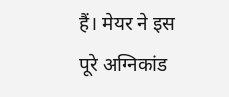हैं। मेयर ने इस पूरे अग्निकांड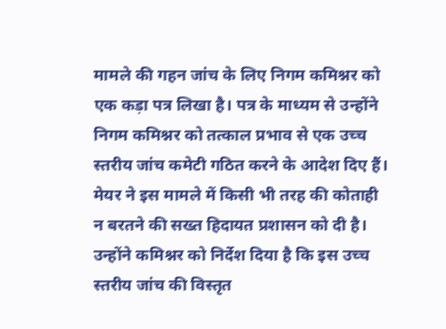मामले की गहन जांच के लिए निगम कमिश्नर को एक कड़ा पत्र लिखा है। पत्र के माध्यम से उन्होंने निगम कमिश्नर को तत्काल प्रभाव से एक उच्च स्तरीय जांच कमेटी गठित करने के आदेश दिए हैं। मेयर ने इस मामले में किसी भी तरह की कोताही न बरतने की सख्त हिदायत प्रशासन को दी है। उन्होंने कमिश्नर को निर्देश दिया है कि इस उच्च स्तरीय जांच की विस्तृत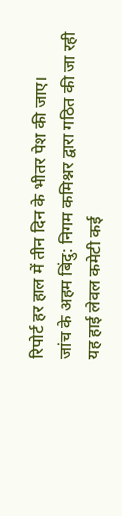रिपोर्ट हर हाल में तीन दिन के भीतर पेश की जाए।
जांच के अहम बिंदु: निगम कमिश्नर द्वारा गठित की जा रही यह हाई लेवल कमेटी कई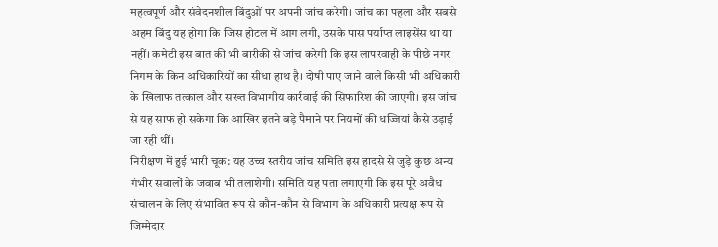महत्वपूर्ण और संवेदनशील बिंदुओं पर अपनी जांच करेगी। जांच का पहला और सबसे अहम बिंदु यह होगा कि जिस होटल में आग लगी, उसके पास पर्याप्त लाइसेंस था या नहीं। कमेटी इस बात की भी बारीकी से जांच करेगी कि इस लापरवाही के पीछे नगर निगम के किन अधिकारियों का सीधा हाथ है। दोषी पाए जाने वाले किसी भी अधिकारी के खिलाफ तत्काल और सख्त विभागीय कार्रवाई की सिफारिश की जाएगी। इस जांच से यह साफ हो सकेगा कि आखिर इतने बड़े पैमाने पर नियमों की धज्जियां कैसे उड़ाई जा रही थीं।
निरीक्षण में हुई भारी चूक: यह उच्च स्तरीय जांच समिति इस हादसे से जुड़े कुछ अन्य गंभीर सवालों के जवाब भी तलाशेगी। समिति यह पता लगाएगी कि इस पूरे अवैध संचालन के लिए संभावित रूप से कौन-कौन से विभाग के अधिकारी प्रत्यक्ष रूप से जिम्मेदार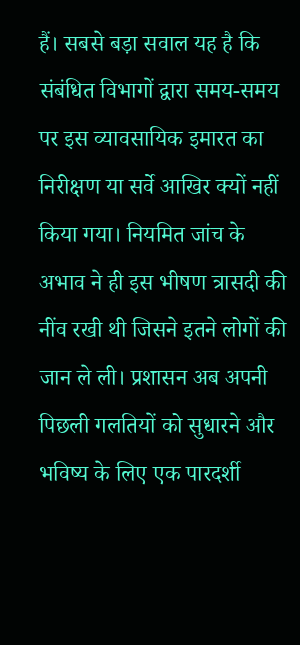हैं। सबसे बड़ा सवाल यह है कि संबंधित विभागों द्वारा समय-समय पर इस व्यावसायिक इमारत का निरीक्षण या सर्वे आखिर क्यों नहीं किया गया। नियमित जांच के अभाव ने ही इस भीषण त्रासदी की नींव रखी थी जिसने इतने लोगों की जान ले ली। प्रशासन अब अपनी पिछली गलतियों को सुधारने और भविष्य के लिए एक पारदर्शी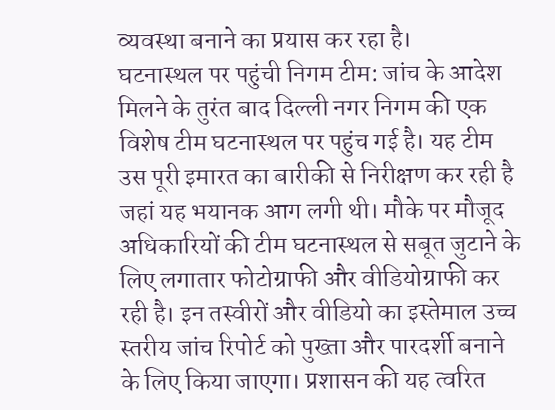व्यवस्था बनाने का प्रयास कर रहा है।
घटनास्थल पर पहुंची निगम टीम: जांच के आदेश मिलने के तुरंत बाद दिल्ली नगर निगम की एक विशेष टीम घटनास्थल पर पहुंच गई है। यह टीम उस पूरी इमारत का बारीकी से निरीक्षण कर रही है जहां यह भयानक आग लगी थी। मौके पर मौजूद अधिकारियों की टीम घटनास्थल से सबूत जुटाने के लिए लगातार फोटोग्राफी और वीडियोग्राफी कर रही है। इन तस्वीरों और वीडियो का इस्तेमाल उच्च स्तरीय जांच रिपोर्ट को पुख्ता और पारदर्शी बनाने के लिए किया जाएगा। प्रशासन की यह त्वरित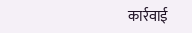कार्रवाई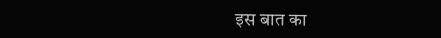इस बात का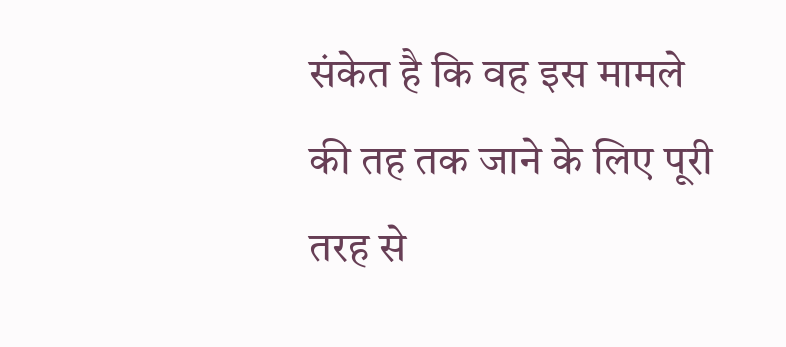संकेत है कि वह इस मामले की तह तक जाने के लिए पूरी तरह से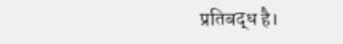प्रतिबद्ध है।